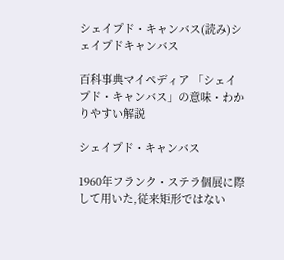シェイプド・キャンバス(読み)シェイプドキャンバス

百科事典マイペディア 「シェイプド・キャンバス」の意味・わかりやすい解説

シェイプド・キャンバス

1960年フランク・ステラ個展に際して用いた,従来矩形ではない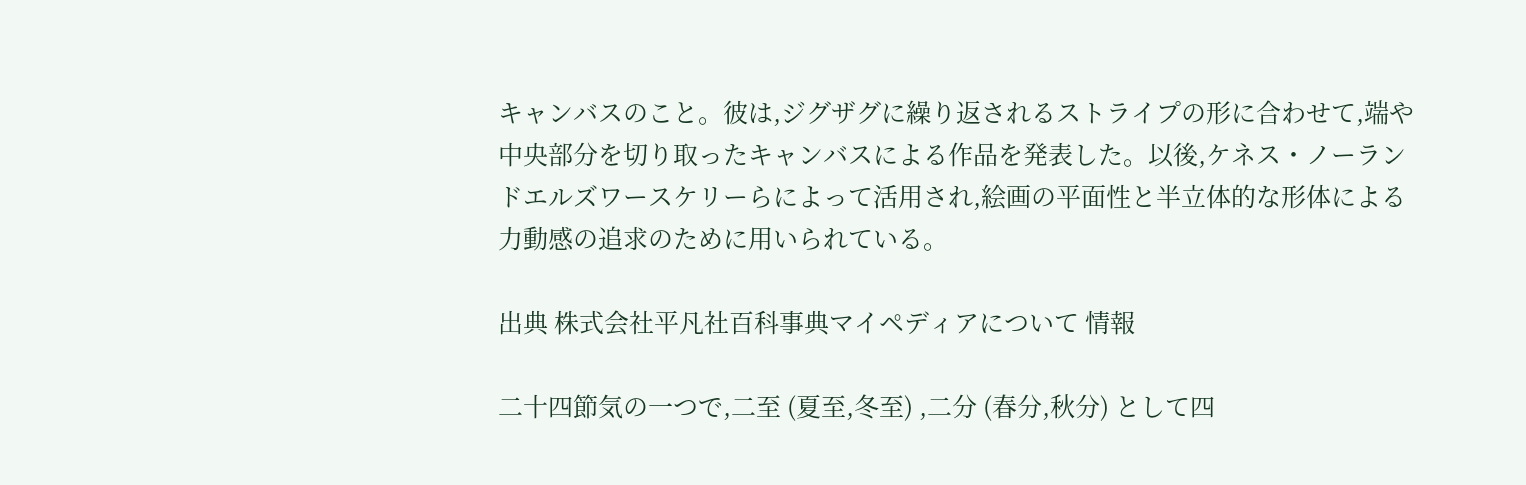キャンバスのこと。彼は,ジグザグに繰り返されるストライプの形に合わせて,端や中央部分を切り取ったキャンバスによる作品を発表した。以後,ケネス・ノーランドエルズワースケリーらによって活用され,絵画の平面性と半立体的な形体による力動感の追求のために用いられている。

出典 株式会社平凡社百科事典マイペディアについて 情報

二十四節気の一つで,二至 (夏至,冬至) ,二分 (春分,秋分) として四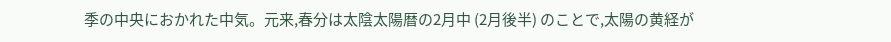季の中央におかれた中気。元来,春分は太陰太陽暦の2月中 (2月後半) のことで,太陽の黄経が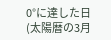0°に達した日 (太陽暦の3月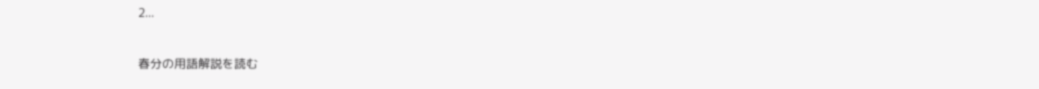2...

春分の用語解説を読む